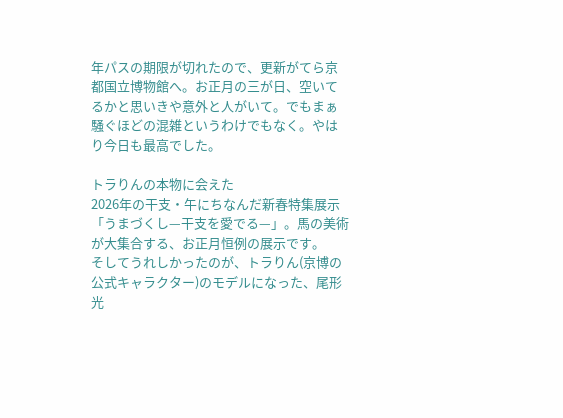年パスの期限が切れたので、更新がてら京都国立博物館へ。お正月の三が日、空いてるかと思いきや意外と人がいて。でもまぁ騒ぐほどの混雑というわけでもなく。やはり今日も最高でした。

トラりんの本物に会えた
2026年の干支・午にちなんだ新春特集展示「うまづくし—干支を愛でる—」。馬の美術が大集合する、お正月恒例の展示です。
そしてうれしかったのが、トラりん(京博の公式キャラクター)のモデルになった、尾形光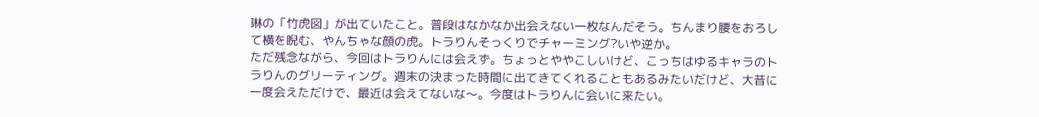琳の「竹虎図」が出ていたこと。普段はなかなか出会えない一枚なんだそう。ちんまり腰をおろして横を睨む、やんちゃな顔の虎。トラりんそっくりでチャーミング?いや逆か。
ただ残念ながら、今回はトラりんには会えず。ちょっとややこしいけど、こっちはゆるキャラのトラりんのグリーティング。週末の決まった時間に出てきてくれることもあるみたいだけど、大昔に一度会えただけで、最近は会えてないな〜。今度はトラりんに会いに来たい。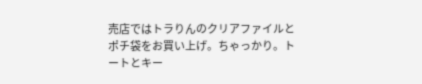売店ではトラりんのクリアファイルとポチ袋をお買い上げ。ちゃっかり。トートとキー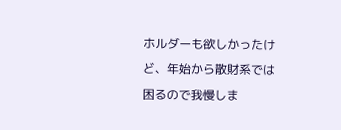ホルダーも欲しかったけど、年始から散財系では困るので我慢しま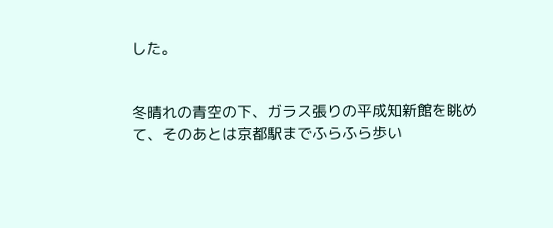した。


冬晴れの青空の下、ガラス張りの平成知新館を眺めて、そのあとは京都駅までふらふら歩い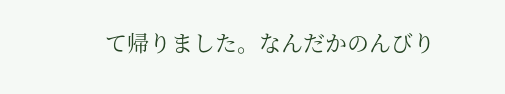て帰りました。なんだかのんびり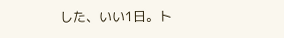した、いい1日。ト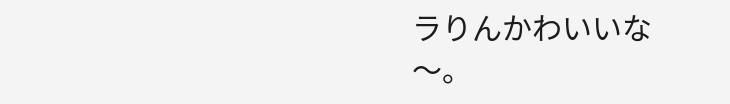ラりんかわいいな〜。